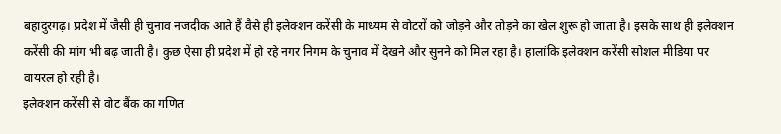बहादुरगढ़। प्रदेश में जैसी ही चुनाव नजदीक आते हैं वैसे ही इलेक्शन करेंसी के माध्यम से वोटरों को जोड़ने और तोड़ने का खेल शुरू हो जाता है। इसके साथ ही इलेक्शन करेंसी की मांग भी बढ़ जाती है। कुछ ऐसा ही प्रदेश में हो रहे नगर निगम के चुनाव में देखने और सुनने को मिल रहा है। हालांकि इलेक्शन करेंसी सोशल मीडिया पर वायरल हो रही है।
इलेक्शन करेंसी से वोट बैंक का गणित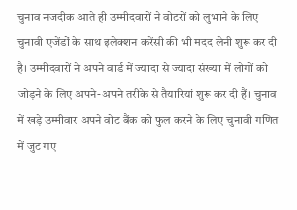चुनाव नजदीक आते ही उम्मीदवारों ने वोटरों को लुभाने के लिए चुनावी एजेंडों के साथ इलेक्शन करेंसी की भी मदद लेनी शुरू कर दी है। उम्मीदवारों ने अपने वार्ड में ज्यादा से ज्यादा संख्या में लोगों को जोड़ने के लिए अपने-अपने तरीके से तैयारियां शुरू कर दी हैं। चुनाव में खड़े उम्मीवार अपने वोट बैंक को फुल करने के लिए चुनावी गणित में जुट गए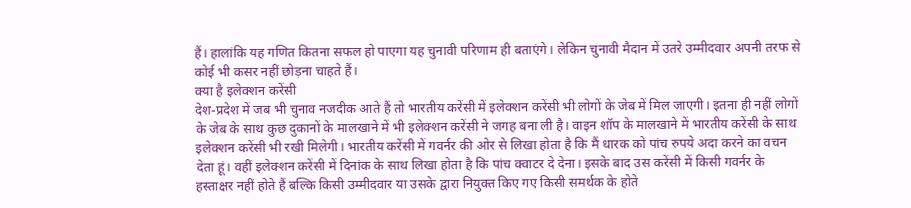हैं। हालांकि यह गणित कितना सफल हो पाएगा यह चुनावी परिणाम ही बताएंगे। लेकिन चुनावी मैदान में उतरे उम्मीदवार अपनी तरफ से कोई भी कसर नहीं छोड़ना चाहते हैं।
क्या है इलेक्शन करेंसी
देश-प्रदेश में जब भी चुनाव नजदीक आते हैं तो भारतीय करेंसी में इलेक्शन करेंसी भी लोगों के जेब में मिल जाएगी। इतना ही नहीं लोगों के जेब के साथ कुछ दुकानों के मालखाने में भी इलेक्शन करेंसी ने जगह बना ली है। वाइन शॉप के मालखाने में भारतीय करेंसी के साथ इलेक्शन करेंसी भी रखी मिलेगी। भारतीय करेंसी में गवर्नर की ओर से लिखा होता है कि मैं धारक को पांच रुपये अदा करने का वचन देता हूं। वहीं इलेक्शन करेंसी में दिनांक के साथ लिखा होता है कि पांच क्वाटर दे देना। इसके बाद उस करेंसी में किसी गवर्नर के हस्ताक्षर नहीं होते हैं बल्कि किसी उम्मीदवार या उसके द्वारा नियुक्त किए गए किसी समर्थक के होते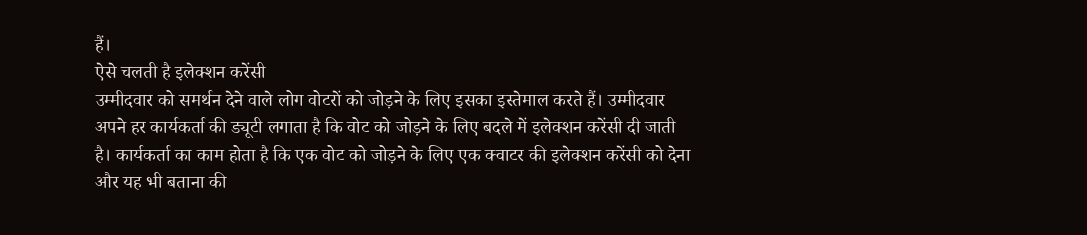हैं।
ऐसे चलती है इलेक्शन करेंसी
उम्मीदवार को समर्थन देने वाले लोग वोटरों को जोड़ने के लिए इसका इस्तेमाल करते हैं। उम्मीदवार अपने हर कार्यकर्ता की ड्यूटी लगाता है कि वोट को जोड़ने के लिए बदले में इलेक्शन करेंसी दी जाती है। कार्यकर्ता का काम होता है कि एक वोट को जोड़ने के लिए एक क्वाटर की इलेक्शन करेंसी को देना और यह भी बताना की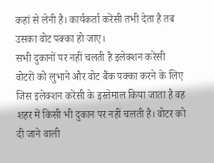कहां से लेनी है। कार्यकर्ता करेंसी तभी देता है तब उसका वोट पक्का हो जाए।
सभी दुकानों पर नहीं चलती है इलेक्शन करेंसी
वोटरों को लुभाने और वोट बैंक पक्का करने के लिए जिस इलेक्शन करेंसी के इस्तेमाल किया जाता है वह शहर में किसी भी दुकान पर नहीं चलती है। वोटर को दी जाने वाली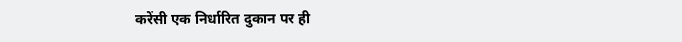करेंसी एक निर्धारित दुकान पर ही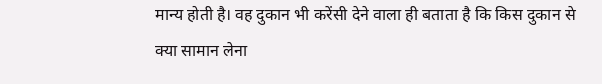मान्य होती है। वह दुकान भी करेंसी देने वाला ही बताता है कि किस दुकान से क्या सामान लेना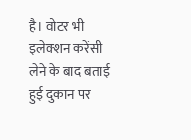है। वोटर भी इलेक्शन करेंसी लेने के बाद बताई हुई दुकान पर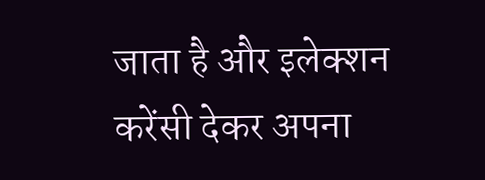जाता है और इलेक्शन करेंसी देकर अपना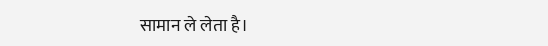सामान ले लेता है।